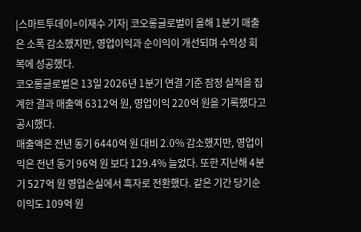|스마트투데이=이재수 기자| 코오롱글로벌이 올해 1분기 매출은 소폭 감소했지만, 영업이익과 순이익이 개선되며 수익성 회복에 성공했다.
코오롱글로벌은 13일 2026년 1분기 연결 기준 잠정 실적을 집계한 결과 매출액 6312억 원, 영업이익 220억 원을 기록했다고 공시했다.
매출액은 전년 동기 6440억 원 대비 2.0% 감소했지만, 영업이익은 전년 동기 96억 원 보다 129.4% 늘었다. 또한 지난해 4분기 527억 원 영업손실에서 흑자로 전환했다. 같은 기간 당기순이익도 109억 원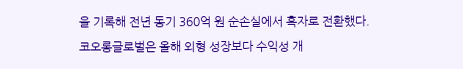을 기록해 전년 동기 360억 원 순손실에서 흑자로 전환했다.
코오롱글로벌은 올해 외형 성장보다 수익성 개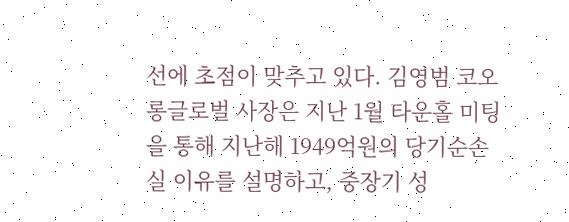선에 초점이 맞추고 있다. 김영범 코오롱글로벌 사장은 지난 1월 타운홀 미팅을 통해 지난해 1949억원의 당기순손실 이유를 설명하고, 중장기 성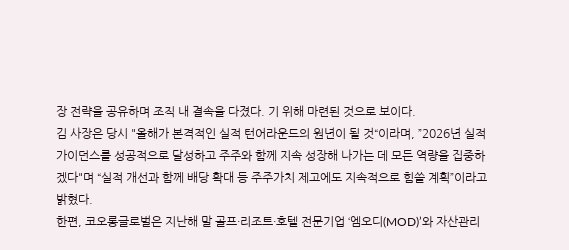장 전략을 공유하며 조직 내 결속을 다졌다. 기 위해 마련된 것으로 보이다.
김 사장은 당시 "올해가 본격적인 실적 턴어라운드의 원년이 될 것“이라며, ”2026년 실적 가이던스를 성공적으로 달성하고 주주와 함께 지속 성장해 나가는 데 모든 역량을 집중하겠다"며 “실적 개선과 함께 배당 확대 등 주주가치 제고에도 지속적으로 힘쓸 계획”이라고 밝혔다.
한편, 코오롱글로벌은 지난해 말 골프·리조트·호텔 전문기업 ‘엠오디(MOD)’와 자산관리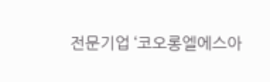전문기업 ‘코오롱엘에스아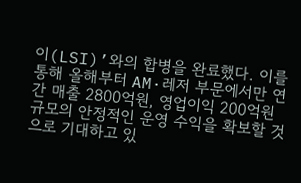이(LSI)’와의 합병을 완료했다. 이를 통해 올해부터 AM·레저 부문에서만 연간 매출 2800억원, 영업이익 200억원 규모의 안정적인 운영 수익을 확보할 것으로 기대하고 있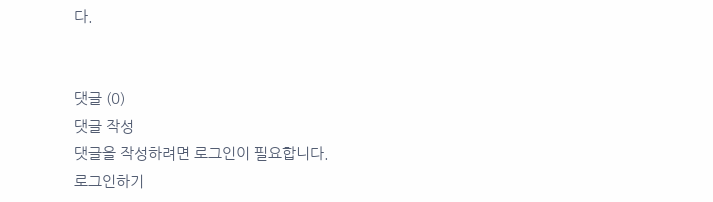다.


댓글 (0)
댓글 작성
댓글을 작성하려면 로그인이 필요합니다.
로그인하기